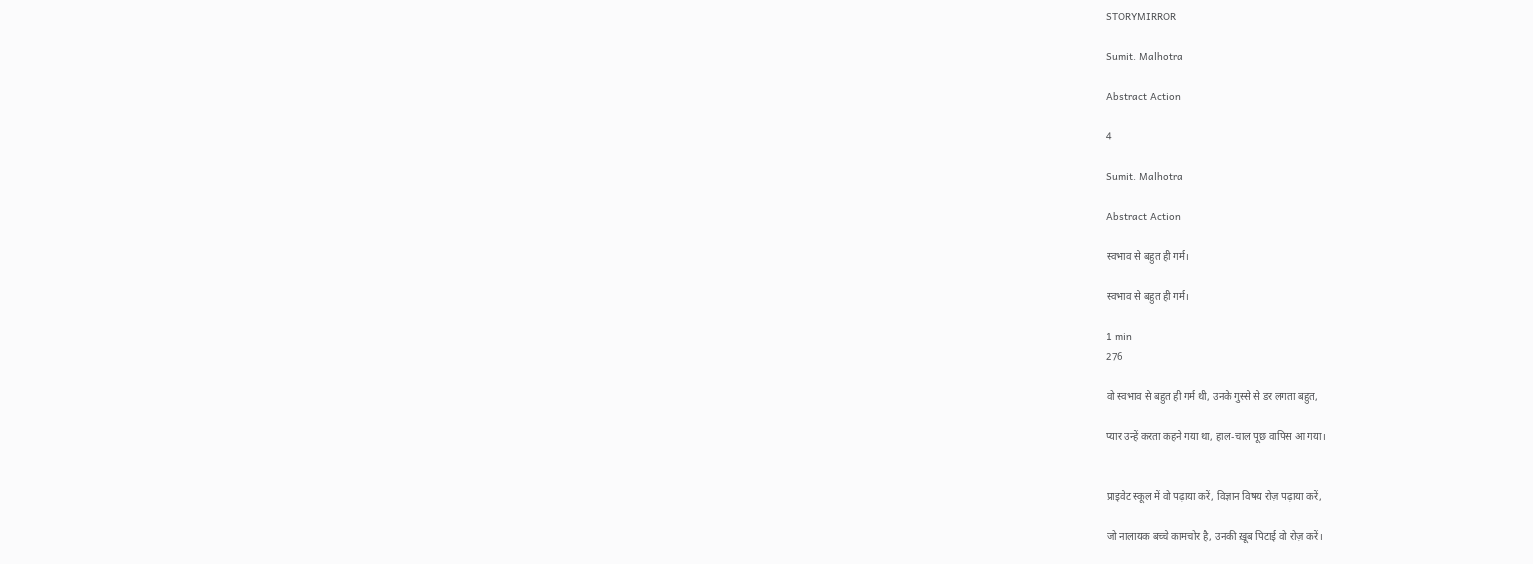STORYMIRROR

Sumit. Malhotra

Abstract Action

4

Sumit. Malhotra

Abstract Action

स्वभाव से बहुत ही गर्म।

स्वभाव से बहुत ही गर्म।

1 min
276

वो स्वभाव से बहुत ही गर्म थी, उनके गुस्से से डर लगता बहुत,

प्यार उन्हें करता कहने गया था, हाल-चाल पूछ वापिस आ गया।


प्राइवेट स्कूल में वो पढ़ाया करें, विज्ञान विषय रोज़ पढ़ाया करें,

जो नालायक बच्चे कामचोर है, उनकी ख़ूब पिटाई वो रोज़ करें।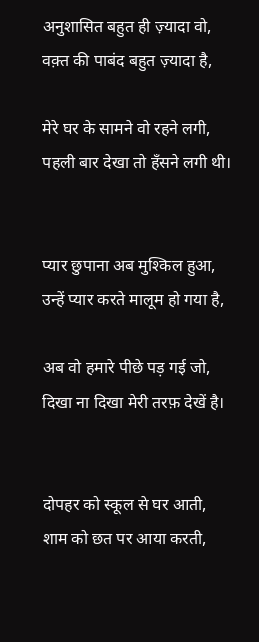अनुशासित बहुत ही ज़्यादा वो, वक़्त की पाबंद बहुत ज़्यादा है,

मेरे घर के सामने वो रहने लगी, पहली बार देखा तो हँसने लगी थी।


प्यार छुपाना अब मुश्किल हुआ, उन्हें प्यार करते मालूम हो गया है,

अब वो हमारे पीछे पड़ गई जो, दिखा ना दिखा मेरी तरफ़ देखें है।


दोपहर को स्कूल से घर आती, शाम को छत पर आया करती,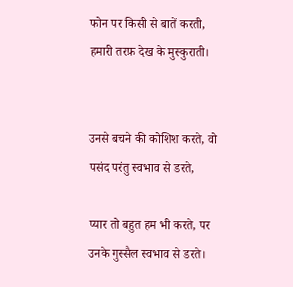फोन पर किसी से बातें करती, हमारी तरफ़ देख के मुस्कुराती।


उनसे बचने की कोशिश करते, वो पसंद परंतु स्वभाव से डरते,

प्यार तो बहुत हम भी करते, पर उनके गुस्सैल स्वभाव से डरते।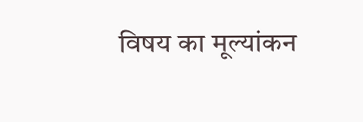विषय का मूल्यांकन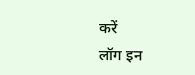करें
लॉग इन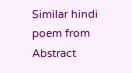Similar hindi poem from Abstract